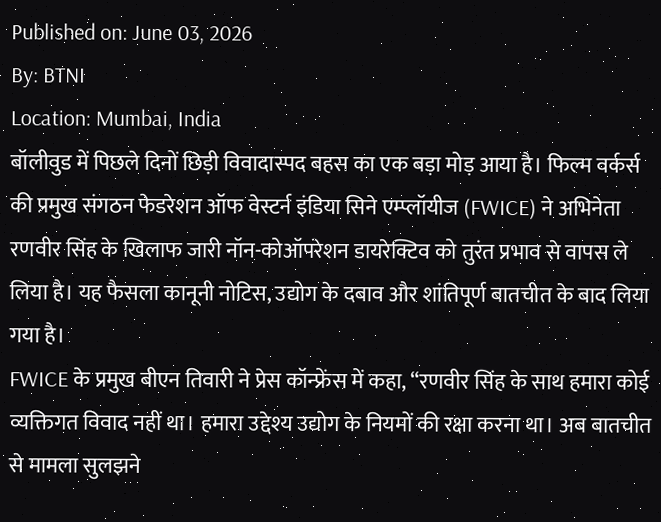Published on: June 03, 2026
By: BTNI
Location: Mumbai, India
बॉलीवुड में पिछले दिनों छिड़ी विवादास्पद बहस का एक बड़ा मोड़ आया है। फिल्म वर्कर्स की प्रमुख संगठन फेडरेशन ऑफ वेस्टर्न इंडिया सिने एम्प्लॉयीज (FWICE) ने अभिनेता रणवीर सिंह के खिलाफ जारी नॉन-कोऑपरेशन डायरेक्टिव को तुरंत प्रभाव से वापस ले लिया है। यह फैसला कानूनी नोटिस, उद्योग के दबाव और शांतिपूर्ण बातचीत के बाद लिया गया है।
FWICE के प्रमुख बीएन तिवारी ने प्रेस कॉन्फ्रेंस में कहा, “रणवीर सिंह के साथ हमारा कोई व्यक्तिगत विवाद नहीं था। हमारा उद्देश्य उद्योग के नियमों की रक्षा करना था। अब बातचीत से मामला सुलझने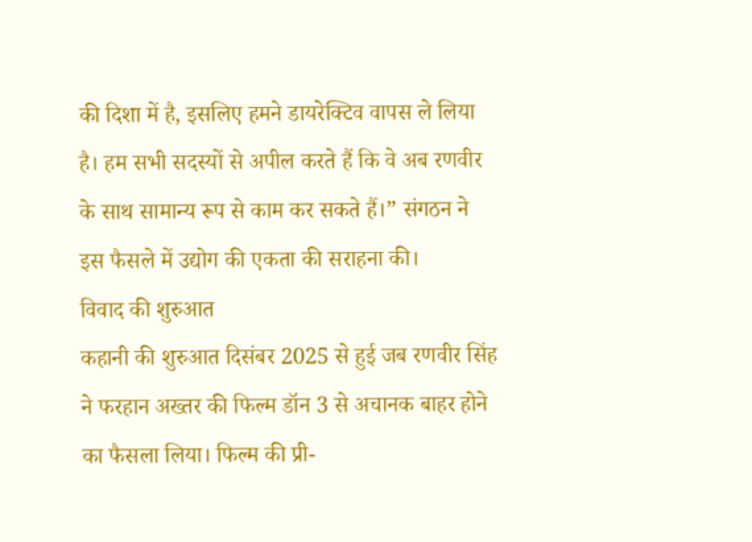की दिशा में है, इसलिए हमने डायरेक्टिव वापस ले लिया है। हम सभी सदस्यों से अपील करते हैं कि वे अब रणवीर के साथ सामान्य रूप से काम कर सकते हैं।” संगठन ने इस फैसले में उद्योग की एकता की सराहना की।
विवाद की शुरुआत
कहानी की शुरुआत दिसंबर 2025 से हुई जब रणवीर सिंह ने फरहान अख्तर की फिल्म डॉन 3 से अचानक बाहर होने का फैसला लिया। फिल्म की प्री-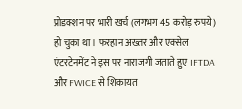प्रोडक्शन पर भारी खर्च (लगभग 45 करोड़ रुपये) हो चुका था। फरहान अख्तर और एक्सेल एंटरटेनमेंट ने इस पर नाराजगी जताते हुए IFTDA और FWICE से शिकायत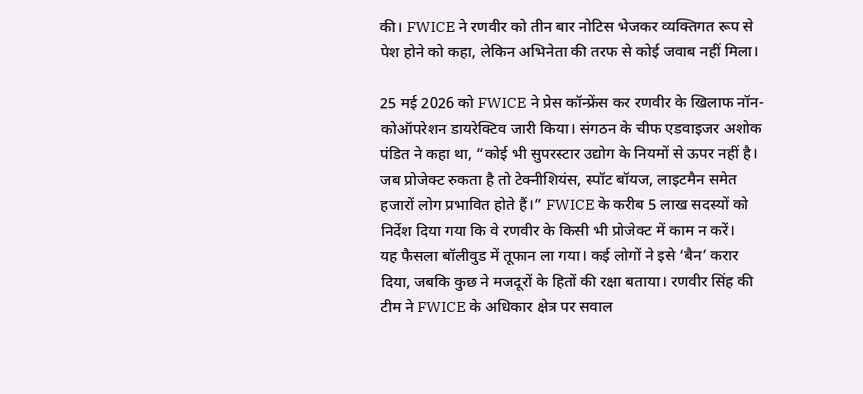की। FWICE ने रणवीर को तीन बार नोटिस भेजकर व्यक्तिगत रूप से पेश होने को कहा, लेकिन अभिनेता की तरफ से कोई जवाब नहीं मिला।

25 मई 2026 को FWICE ने प्रेस कॉन्फ्रेंस कर रणवीर के खिलाफ नॉन-कोऑपरेशन डायरेक्टिव जारी किया। संगठन के चीफ एडवाइजर अशोक पंडित ने कहा था, “कोई भी सुपरस्टार उद्योग के नियमों से ऊपर नहीं है। जब प्रोजेक्ट रुकता है तो टेक्नीशियंस, स्पॉट बॉयज, लाइटमैन समेत हजारों लोग प्रभावित होते हैं।” FWICE के करीब 5 लाख सदस्यों को निर्देश दिया गया कि वे रणवीर के किसी भी प्रोजेक्ट में काम न करें।
यह फैसला बॉलीवुड में तूफान ला गया। कई लोगों ने इसे ‘बैन’ करार दिया, जबकि कुछ ने मजदूरों के हितों की रक्षा बताया। रणवीर सिंह की टीम ने FWICE के अधिकार क्षेत्र पर सवाल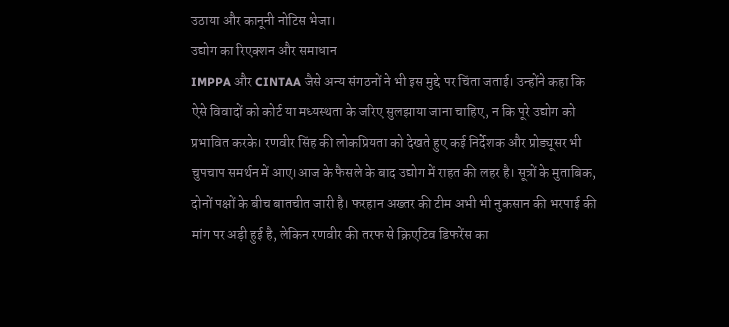उठाया और कानूनी नोटिस भेजा।
उद्योग का रिएक्शन और समाधान
IMPPA और CINTAA जैसे अन्य संगठनों ने भी इस मुद्दे पर चिंता जताई। उन्होंने कहा कि ऐसे विवादों को कोर्ट या मध्यस्थता के जरिए सुलझाया जाना चाहिए, न कि पूरे उद्योग को प्रभावित करके। रणवीर सिंह की लोकप्रियता को देखते हुए कई निर्देशक और प्रोड्यूसर भी चुपचाप समर्थन में आए।आज के फैसले के बाद उद्योग में राहत की लहर है। सूत्रों के मुताबिक, दोनों पक्षों के बीच बातचीत जारी है। फरहान अख्तर की टीम अभी भी नुकसान की भरपाई की मांग पर अड़ी हुई है, लेकिन रणवीर की तरफ से क्रिएटिव डिफरेंस का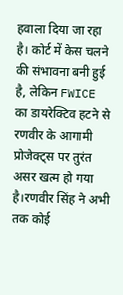हवाला दिया जा रहा है। कोर्ट में केस चलने की संभावना बनी हुई है, लेकिन FWICE का डायरेक्टिव हटने से रणवीर के आगामी प्रोजेक्ट्स पर तुरंत असर खत्म हो गया है।रणवीर सिंह ने अभी तक कोई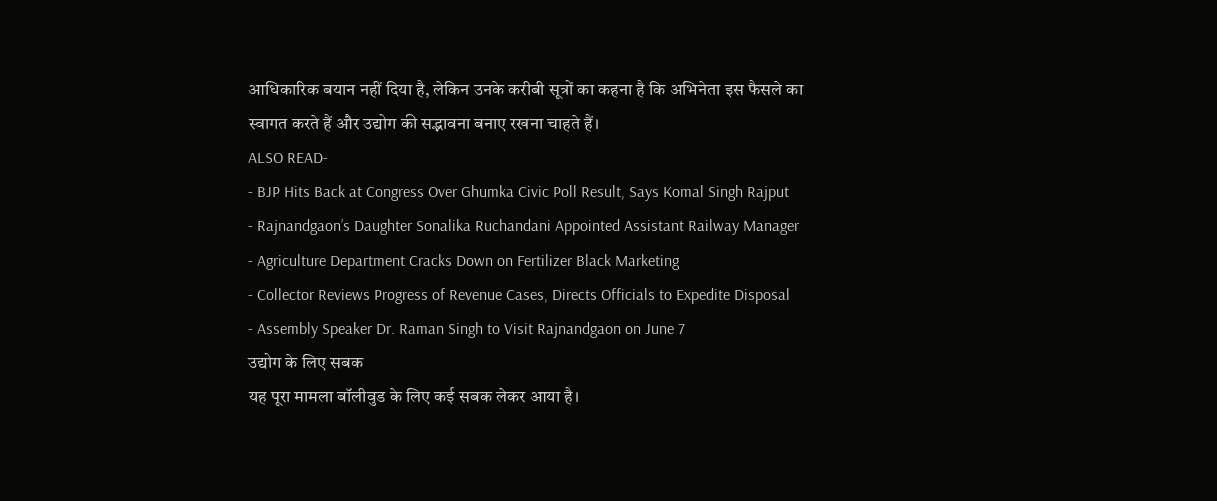आधिकारिक बयान नहीं दिया है, लेकिन उनके करीबी सूत्रों का कहना है कि अभिनेता इस फैसले का स्वागत करते हैं और उद्योग की सद्भावना बनाए रखना चाहते हैं।
ALSO READ-
- BJP Hits Back at Congress Over Ghumka Civic Poll Result, Says Komal Singh Rajput
- Rajnandgaon’s Daughter Sonalika Ruchandani Appointed Assistant Railway Manager
- Agriculture Department Cracks Down on Fertilizer Black Marketing
- Collector Reviews Progress of Revenue Cases, Directs Officials to Expedite Disposal
- Assembly Speaker Dr. Raman Singh to Visit Rajnandgaon on June 7
उद्योग के लिए सबक
यह पूरा मामला बॉलीवुड के लिए कई सबक लेकर आया है।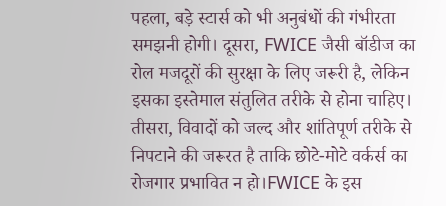पहला, बड़े स्टार्स को भी अनुबंधों की गंभीरता समझनी होगी। दूसरा, FWICE जैसी बॉडीज का रोल मजदूरों की सुरक्षा के लिए जरूरी है, लेकिन इसका इस्तेमाल संतुलित तरीके से होना चाहिए। तीसरा, विवादों को जल्द और शांतिपूर्ण तरीके से निपटाने की जरूरत है ताकि छोटे-मोटे वर्कर्स का रोजगार प्रभावित न हो।FWICE के इस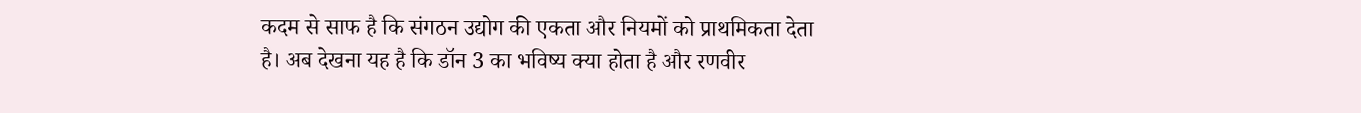कदम से साफ है कि संगठन उद्योग की एकता और नियमों को प्राथमिकता देता है। अब देखना यह है कि डॉन 3 का भविष्य क्या होता है और रणवीर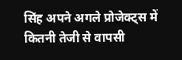सिंह अपने अगले प्रोजेक्ट्स में कितनी तेजी से वापसी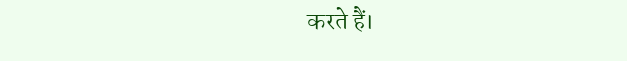करते हैं।